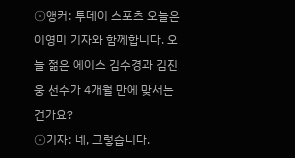⊙앵커: 투데이 스포츠 오늘은 이영미 기자와 함께합니다. 오늘 젊은 에이스 김수경과 김진웅 선수가 4개월 만에 맞서는 건가요?
⊙기자: 네, 그렇습니다.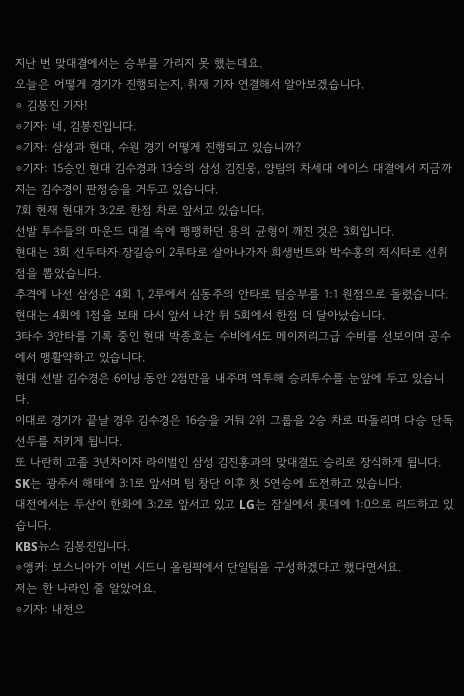지난 번 맞대결에서는 승부를 가리지 못 했는데요.
오늘은 어떻게 경기가 진행되는지, 취재 기자 연결해서 알아보겠습니다.
⊙ 김봉진 기자!
⊙기자: 네, 김봉진입니다.
⊙기자: 삼성과 현대, 수원 경기 어떻게 진행되고 있습니까?
⊙기자: 15승인 현대 김수경과 13승의 삼성 김진웅, 양팀의 차세대 에이스 대결에서 지금까지는 김수경이 판정승을 거두고 있습니다.
7회 현재 현대가 3:2로 한점 차로 앞서고 있습니다.
선발 투수들의 마운드 대결 속에 팽팽하던 용의 균형이 깨진 것은 3회입니다.
현대는 3회 선두타자 장길승이 2루타로 살아나가자 희생번트와 박수홍의 적시타로 선취점을 뽑았습니다.
추격에 나선 삼성은 4회 1, 2루에서 심동주의 안타로 팀승부를 1:1 원점으로 돌렸습니다.
현대는 4회에 1점을 보태 다시 앞서 나간 뒤 5회에서 한점 더 달아났습니다.
3타수 3안타를 기록 중인 현대 박종호는 수비에서도 메이저리그급 수비를 선보이며 공수에서 맹활약하고 있습니다.
현대 선발 김수경은 6이닝 동안 2점만을 내주며 역투해 승리투수를 눈앞에 두고 있습니다.
이대로 경기가 끝날 경우 김수경은 16승을 거둬 2위 그룹을 2승 차로 따돌리며 다승 단독선두를 지키게 됩니다.
또 나란히 고졸 3년차이자 라이벌인 삼성 김진홍과의 맞대결도 승리로 장식하게 됩니다.
SK는 광주서 해태에 3:1로 앞서며 팀 창단 이후 첫 5연승에 도전하고 있습니다.
대전에서는 두산이 한화에 3:2로 앞서고 있고 LG는 잠실에서 롯데에 1:0으로 리드하고 있습니다.
KBS뉴스 김봉진입니다.
⊙앵커: 보스니아가 이번 시드니 올림픽에서 단일팀을 구성하겠다고 했다면서요.
저는 한 나라인 줄 알았어요.
⊙기자: 내전으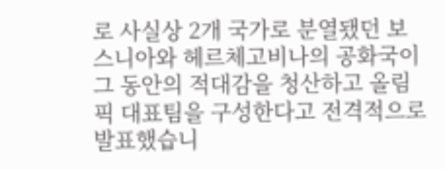로 사실상 2개 국가로 분열됐던 보스니아와 헤르체고비나의 공화국이 그 동안의 적대감을 청산하고 올림픽 대표팀을 구성한다고 전격적으로 발표했습니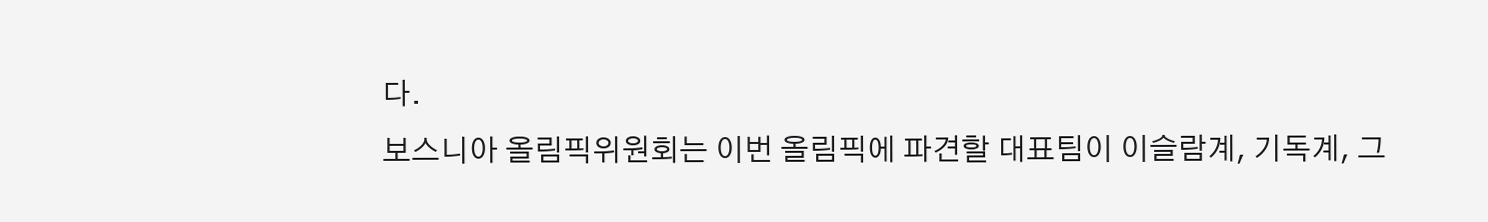다.
보스니아 올림픽위원회는 이번 올림픽에 파견할 대표팀이 이슬람계, 기독계, 그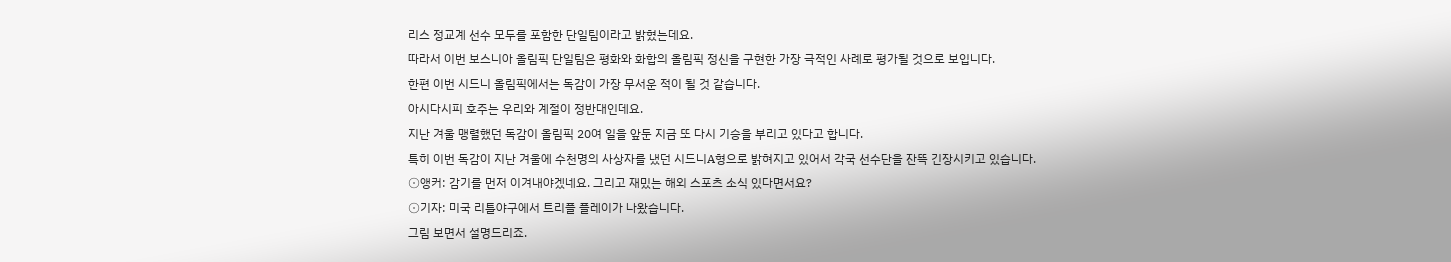리스 정교계 선수 모두를 포함한 단일팀이라고 밝혔는데요.
따라서 이번 보스니아 올림픽 단일팀은 평화와 화합의 올림픽 정신을 구현한 가장 극적인 사례로 평가될 것으로 보입니다.
한편 이번 시드니 올림픽에서는 독감이 가장 무서운 적이 될 것 같습니다.
아시다시피 호주는 우리와 계절이 정반대인데요.
지난 겨울 맹렬했던 독감이 올림픽 20여 일을 앞둔 지금 또 다시 기승을 부리고 있다고 합니다.
특히 이번 독감이 지난 겨울에 수천명의 사상자를 냈던 시드니A형으로 밝혀지고 있어서 각국 선수단을 잔뜩 긴장시키고 있습니다.
⊙앵커: 감기를 먼저 이겨내야겠네요. 그리고 재밌는 해외 스포츠 소식 있다면서요?
⊙기자: 미국 리틀야구에서 트리플 플레이가 나왔습니다.
그림 보면서 설명드리죠.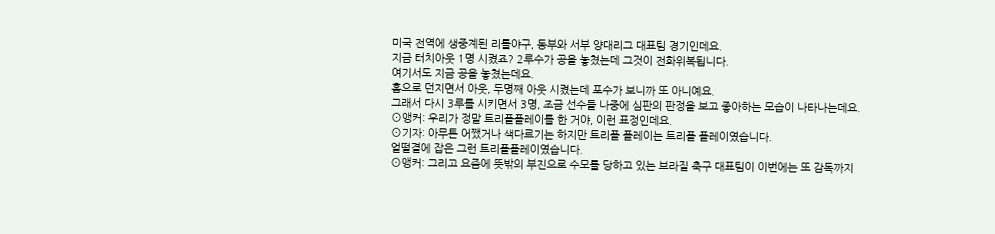미국 전역에 생중계된 리틀야구, 동부와 서부 양대리그 대표팀 경기인데요.
지금 터치아웃 1명 시켰죠? 2루수가 공을 놓쳤는데 그것이 전화위복됩니다.
여기서도 지금 공을 놓쳤는데요.
홈으로 던지면서 아웃, 두명째 아웃 시켰는데 포수가 보니까 또 아니예요.
그래서 다시 3루를 시키면서 3명, 조금 선수들 나중에 심판의 판정을 보고 좋아하는 모습이 나타나는데요.
⊙앵커: 우리가 정말 트리플플레이를 한 거야, 이런 표정인데요.
⊙기자: 아무튼 어쨌거나 색다르기는 하지만 트리플 플레이는 트리플 플레이였습니다.
얼떨결에 잡은 그런 트리플플레이였습니다.
⊙앵커: 그리고 요즘에 뜻밖의 부진으로 수모를 당하고 있는 브라질 축구 대표팀이 이번에는 또 감독까지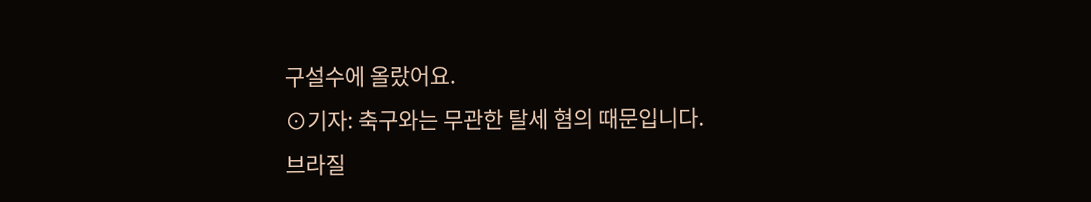구설수에 올랐어요.
⊙기자: 축구와는 무관한 탈세 혐의 때문입니다.
브라질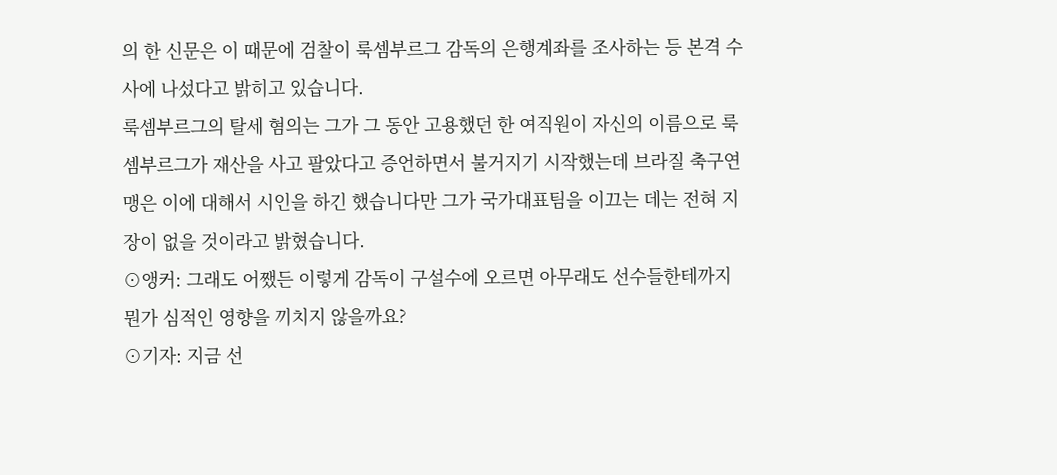의 한 신문은 이 때문에 검찰이 룩셈부르그 감독의 은행계좌를 조사하는 등 본격 수사에 나섰다고 밝히고 있습니다.
룩셈부르그의 탈세 혐의는 그가 그 동안 고용했던 한 여직원이 자신의 이름으로 룩셈부르그가 재산을 사고 팔았다고 증언하면서 불거지기 시작했는데 브라질 축구연맹은 이에 대해서 시인을 하긴 했습니다만 그가 국가대표팀을 이끄는 데는 전혀 지장이 없을 것이라고 밝혔습니다.
⊙앵커: 그래도 어쨌든 이렇게 감독이 구설수에 오르면 아무래도 선수들한테까지 뭔가 심적인 영향을 끼치지 않을까요?
⊙기자: 지금 선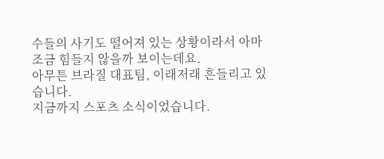수들의 사기도 떨어져 있는 상황이라서 아마 조금 힘들지 않을까 보이는데요.
아무튼 브라질 대표팀, 이래저래 흔들리고 있습니다.
지금까지 스포츠 소식이었습니다.